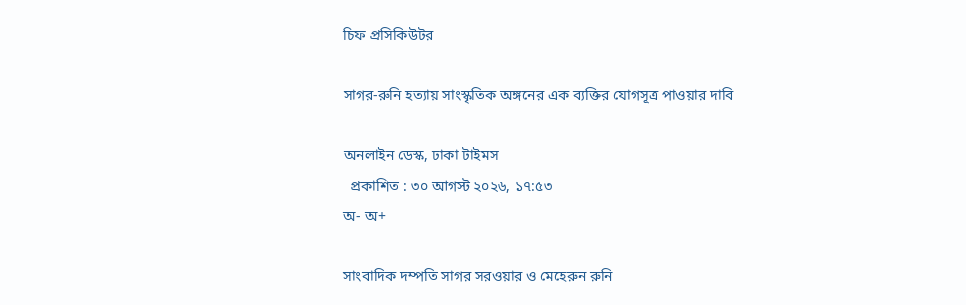চিফ প্রসিকিউটর

সাগর-রুনি হত্যায় সাংস্কৃতিক অঙ্গনের এক ব্যক্তির যোগসূত্র পাওয়ার দাবি

অনলাইন ডেস্ক, ঢাকা টাইমস
  প্রকাশিত : ৩০ আগস্ট ২০২৬, ১৭:৫৩
অ- অ+

সাংবাদিক দম্পতি সাগর সরওয়ার ও মেহেরুন রুনি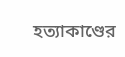হত্যাকাণ্ডের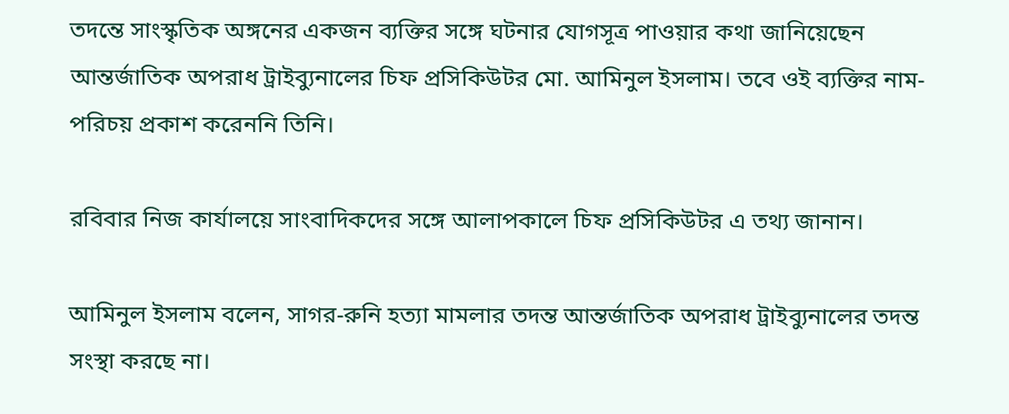তদন্তে সাংস্কৃতিক অঙ্গনের একজন ব্যক্তির সঙ্গে ঘটনার যোগসূত্র পাওয়ার কথা জানিয়েছেন আন্তর্জাতিক অপরাধ ট্রাইব্যুনালের চিফ প্রসিকিউটর মো. আমিনুল ইসলাম। তবে ওই ব্যক্তির নাম-পরিচয় প্রকাশ করেননি তিনি।

রবিবার নিজ কার্যালয়ে সাংবাদিকদের সঙ্গে আলাপকালে চিফ প্রসিকিউটর এ তথ্য জানান।

আমিনুল ইসলাম বলেন, সাগর-রুনি হত্যা মামলার তদন্ত আন্তর্জাতিক অপরাধ ট্রাইব্যুনালের তদন্ত সংস্থা করছে না।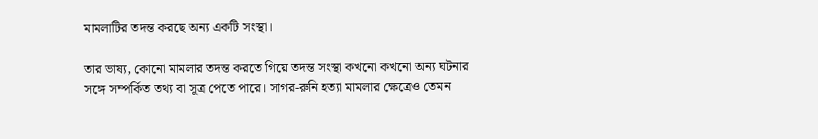মামলাটির তদন্ত করছে অন্য একটি সংস্থা।

তার ভাষ্য, কোনো মামলার তদন্ত করতে গিয়ে তদন্ত সংস্থা কখনো কখনো অন্য ঘটনার সঙ্গে সম্পর্কিত তথ্য বা সূত্র পেতে পারে। সাগর-রুনি হত্যা মামলার ক্ষেত্রেও তেমন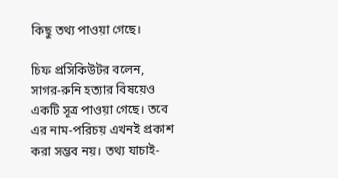কিছু তথ্য পাওয়া গেছে।

চিফ প্রসিকিউটর বলেন, সাগর-রুনি হত্যার বিষয়েও একটি সূত্র পাওয়া গেছে। তবে এর নাম-পরিচয় এখনই প্রকাশ করা সম্ভব নয়। তথ্য যাচাই-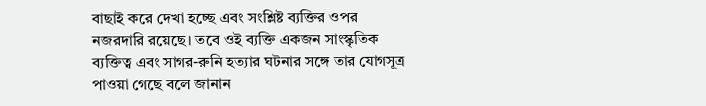বাছাই করে দেখা হচ্ছে এবং সংশ্লিষ্ট ব্যক্তির ওপর নজরদারি রয়েছে। তবে ওই ব্যক্তি একজন সাংস্কৃতিক ব্যক্তিত্ব এবং সাগর-রুনি হত্যার ঘটনার সঙ্গে তার যোগসূত্র পাওয়া গেছে বলে জানান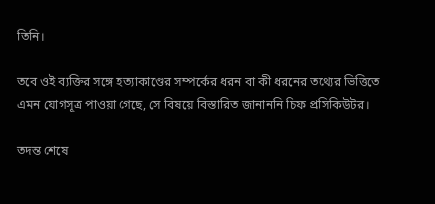তিনি।

তবে ওই ব্যক্তির সঙ্গে হত্যাকাণ্ডের সম্পর্কের ধরন বা কী ধরনের তথ্যের ভিত্তিতে এমন যোগসূত্র পাওয়া গেছে, সে বিষয়ে বিস্তারিত জানাননি চিফ প্রসিকিউটর।

তদন্ত শেষে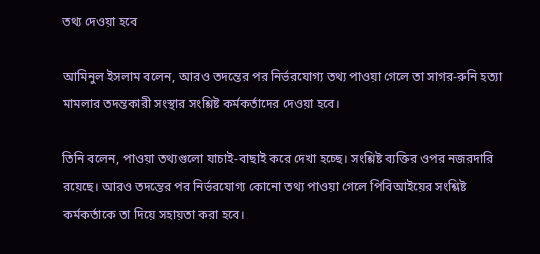তথ্য দেওয়া হবে

আমিনুল ইসলাম বলেন, আরও তদন্তের পর নির্ভরযোগ্য তথ্য পাওয়া গেলে তা সাগর-রুনি হত্যা মামলার তদন্তকারী সংস্থার সংশ্লিষ্ট কর্মকর্তাদের দেওয়া হবে।

তিনি বলেন, পাওয়া তথ্যগুলো যাচাই-বাছাই করে দেখা হচ্ছে। সংশ্লিষ্ট ব্যক্তির ওপর নজরদারি রয়েছে। আরও তদন্তের পর নির্ভরযোগ্য কোনো তথ্য পাওয়া গেলে পিবিআইয়ের সংশ্লিষ্ট কর্মকর্তাকে তা দিয়ে সহায়তা করা হবে।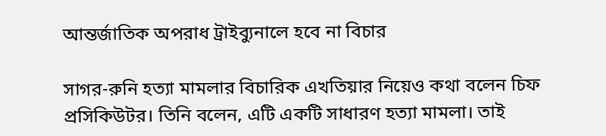আন্তর্জাতিক অপরাধ ট্রাইব্যুনালে হবে না বিচার

সাগর-রুনি হত্যা মামলার বিচারিক এখতিয়ার নিয়েও কথা বলেন চিফ প্রসিকিউটর। তিনি বলেন, এটি একটি সাধারণ হত্যা মামলা। তাই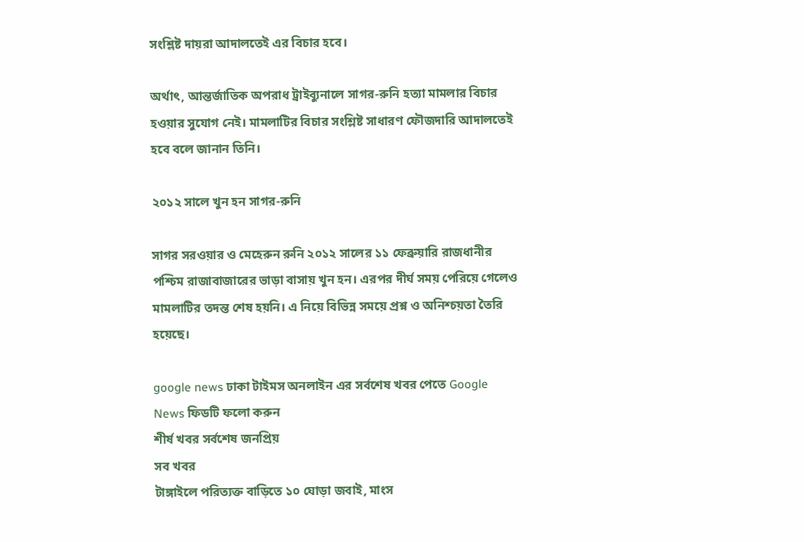সংশ্লিষ্ট দায়রা আদালতেই এর বিচার হবে।

অর্থাৎ, আন্তর্জাতিক অপরাধ ট্রাইব্যুনালে সাগর-রুনি হত্যা মামলার বিচার হওয়ার সুযোগ নেই। মামলাটির বিচার সংশ্লিষ্ট সাধারণ ফৌজদারি আদালতেই হবে বলে জানান তিনি।

২০১২ সালে খুন হন সাগর-রুনি

সাগর সরওয়ার ও মেহেরুন রুনি ২০১২ সালের ১১ ফেব্রুয়ারি রাজধানীর পশ্চিম রাজাবাজারের ভাড়া বাসায় খুন হন। এরপর দীর্ঘ সময় পেরিয়ে গেলেও মামলাটির তদন্ত শেষ হয়নি। এ নিয়ে বিভিন্ন সময়ে প্রশ্ন ও অনিশ্চয়তা তৈরি হয়েছে।

google news ঢাকা টাইমস অনলাইন এর সর্বশেষ খবর পেতে Google News ফিডটি ফলো করুন
শীর্ষ খবর সর্বশেষ জনপ্রিয়
সব খবর
টাঙ্গাইলে পরিত্যক্ত বাড়িতে ১০ ঘোড়া জবাই, মাংস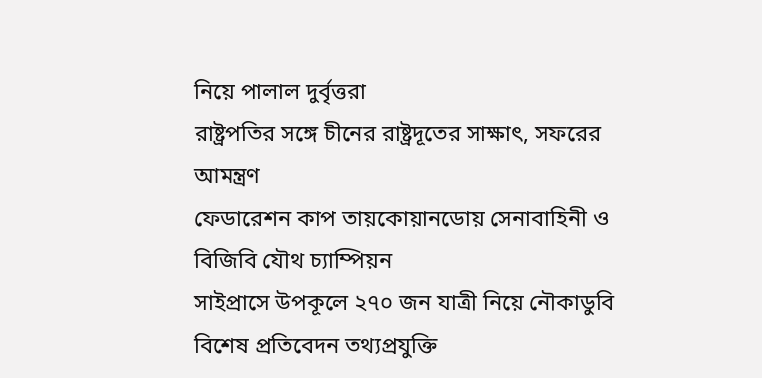নিয়ে পালাল দুর্বৃত্তরা
রাষ্ট্রপতির সঙ্গে চীনের রাষ্ট্রদূতের সাক্ষাৎ, সফরের আমন্ত্রণ
ফেডারেশন কাপ তায়কোয়ানডোয় সেনাবাহিনী ও বিজিবি যৌথ চ্যাম্পিয়ন
সাইপ্রাসে উপকূলে ২৭০ জন যাত্রী নিয়ে নৌকাডুবি
বিশেষ প্রতিবেদন তথ্যপ্রযুক্তি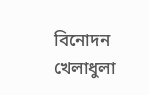বিনোদন খেলাধুলা